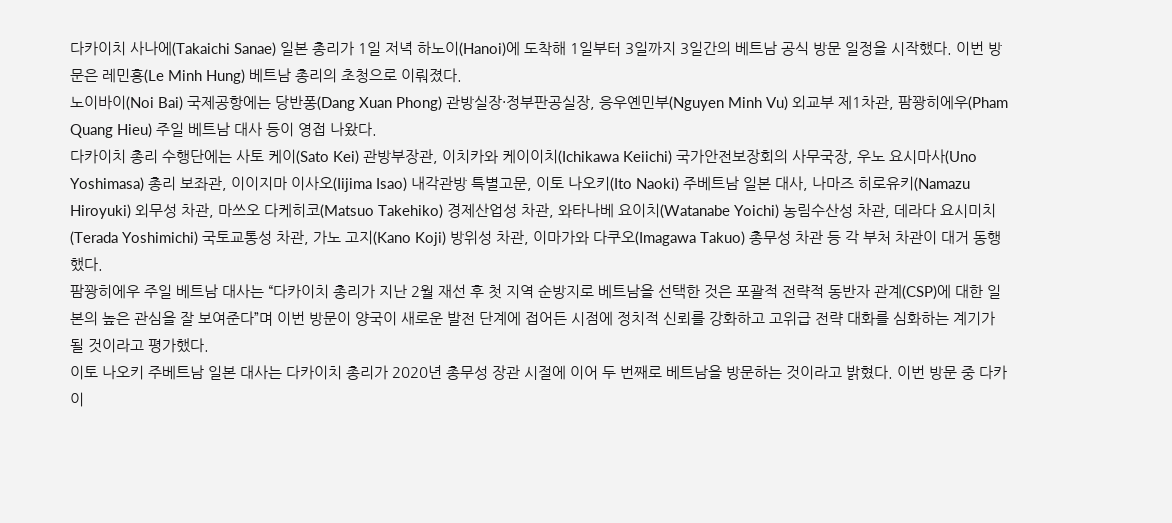다카이치 사나에(Takaichi Sanae) 일본 총리가 1일 저녁 하노이(Hanoi)에 도착해 1일부터 3일까지 3일간의 베트남 공식 방문 일정을 시작했다. 이번 방문은 레민흥(Le Minh Hung) 베트남 총리의 초청으로 이뤄졌다.
노이바이(Noi Bai) 국제공항에는 당반퐁(Dang Xuan Phong) 관방실장·정부판공실장, 응우옌민부(Nguyen Minh Vu) 외교부 제1차관, 팜꽝히에우(Pham Quang Hieu) 주일 베트남 대사 등이 영접 나왔다.
다카이치 총리 수행단에는 사토 케이(Sato Kei) 관방부장관, 이치카와 케이이치(Ichikawa Keiichi) 국가안전보장회의 사무국장, 우노 요시마사(Uno Yoshimasa) 총리 보좌관, 이이지마 이사오(Iijima Isao) 내각관방 특별고문, 이토 나오키(Ito Naoki) 주베트남 일본 대사, 나마즈 히로유키(Namazu Hiroyuki) 외무성 차관, 마쓰오 다케히코(Matsuo Takehiko) 경제산업성 차관, 와타나베 요이치(Watanabe Yoichi) 농림수산성 차관, 데라다 요시미치(Terada Yoshimichi) 국토교통성 차관, 가노 고지(Kano Koji) 방위성 차관, 이마가와 다쿠오(Imagawa Takuo) 총무성 차관 등 각 부처 차관이 대거 동행했다.
팜꽝히에우 주일 베트남 대사는 “다카이치 총리가 지난 2월 재선 후 첫 지역 순방지로 베트남을 선택한 것은 포괄적 전략적 동반자 관계(CSP)에 대한 일본의 높은 관심을 잘 보여준다”며 이번 방문이 양국이 새로운 발전 단계에 접어든 시점에 정치적 신뢰를 강화하고 고위급 전략 대화를 심화하는 계기가 될 것이라고 평가했다.
이토 나오키 주베트남 일본 대사는 다카이치 총리가 2020년 총무성 장관 시절에 이어 두 번째로 베트남을 방문하는 것이라고 밝혔다. 이번 방문 중 다카이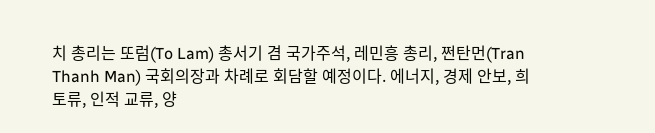치 총리는 또럼(To Lam) 총서기 겸 국가주석, 레민흥 총리, 쩐탄먼(Tran Thanh Man) 국회의장과 차례로 회담할 예정이다. 에너지, 경제 안보, 희토류, 인적 교류, 양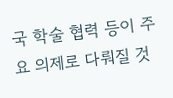국 학술 협력 등이 주요 의제로 다뤄질 것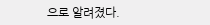으로 알려졌다.